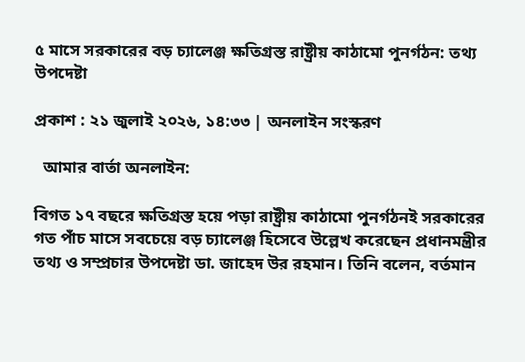৫ মাসে সরকারের বড় চ্যালেঞ্জ ক্ষতিগ্রস্ত রাষ্ট্রীয় কাঠামো পুনর্গঠন: তথ্য উপদেষ্টা

প্রকাশ : ২১ জুলাই ২০২৬, ১৪:৩৩ | অনলাইন সংস্করণ

  আমার বার্তা অনলাইন:

বিগত ১৭ বছরে ক্ষতিগ্রস্ত হয়ে পড়া রাষ্ট্রীয় কাঠামো পুনর্গঠনই সরকারের গত পাঁচ মাসে সবচেয়ে বড় চ্যালেঞ্জ হিসেবে উল্লেখ করেছেন প্রধানমন্ত্রীর তথ্য ও সম্প্রচার উপদেষ্টা ডা. জাহেদ উর রহমান। তিনি বলেন, বর্তমান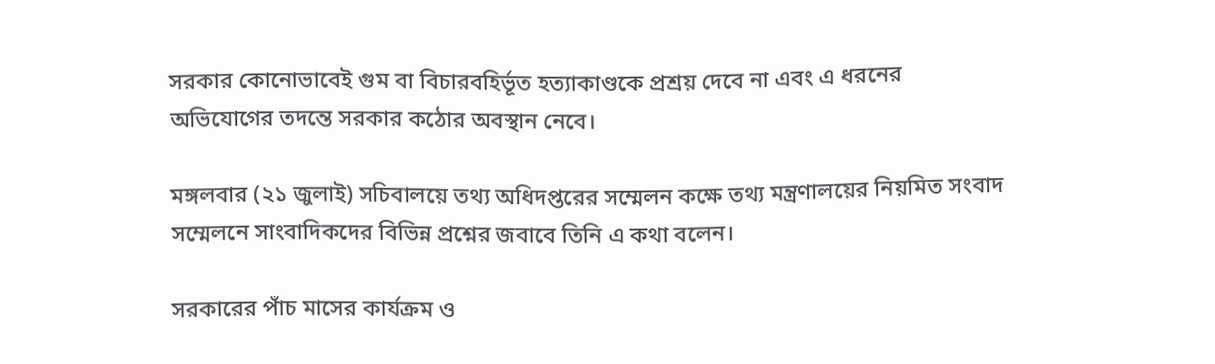সরকার কোনোভাবেই গুম বা বিচারবহির্ভূত হত্যাকাণ্ডকে প্রশ্রয় দেবে না এবং এ ধরনের অভিযোগের তদন্তে সরকার কঠোর অবস্থান নেবে।

মঙ্গলবার (২১ জুলাই) সচিবালয়ে তথ্য অধিদপ্তরের সম্মেলন কক্ষে তথ্য মন্ত্রণালয়ের নিয়মিত সংবাদ সম্মেলনে সাংবাদিকদের বিভিন্ন প্রশ্নের জবাবে তিনি এ কথা বলেন।

সরকারের পাঁচ মাসের কার্যক্রম ও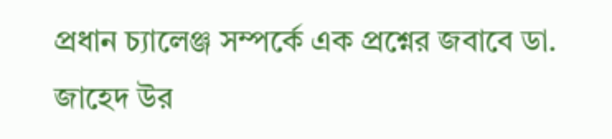প্রধান চ্যালেঞ্জ সম্পর্কে এক প্রশ্নের জবাবে ডা. জাহেদ উর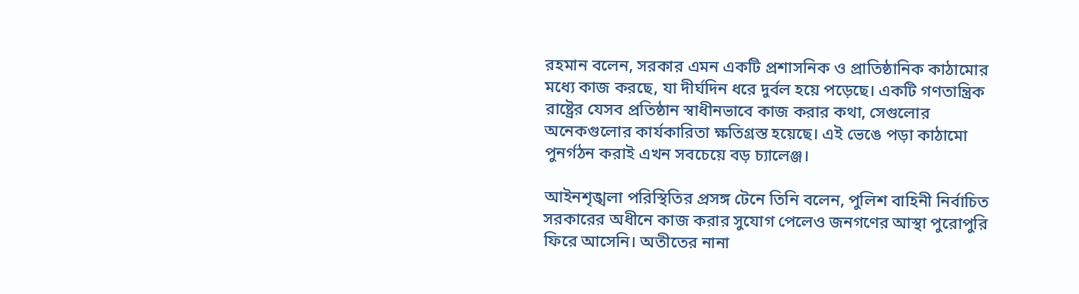রহমান বলেন, সরকার এমন একটি প্রশাসনিক ও প্রাতিষ্ঠানিক কাঠামোর মধ্যে কাজ করছে, যা দীর্ঘদিন ধরে দুর্বল হয়ে পড়েছে। একটি গণতান্ত্রিক রাষ্ট্রের যেসব প্রতিষ্ঠান স্বাধীনভাবে কাজ করার কথা, সেগুলোর অনেকগুলোর কার্যকারিতা ক্ষতিগ্রস্ত হয়েছে। এই ভেঙে পড়া কাঠামো পুনর্গঠন করাই এখন সবচেয়ে বড় চ্যালেঞ্জ।

আইনশৃঙ্খলা পরিস্থিতির প্রসঙ্গ টেনে তিনি বলেন, পুলিশ বাহিনী নির্বাচিত সরকারের অধীনে কাজ করার সুযোগ পেলেও জনগণের আস্থা পুরোপুরি ফিরে আসেনি। অতীতের নানা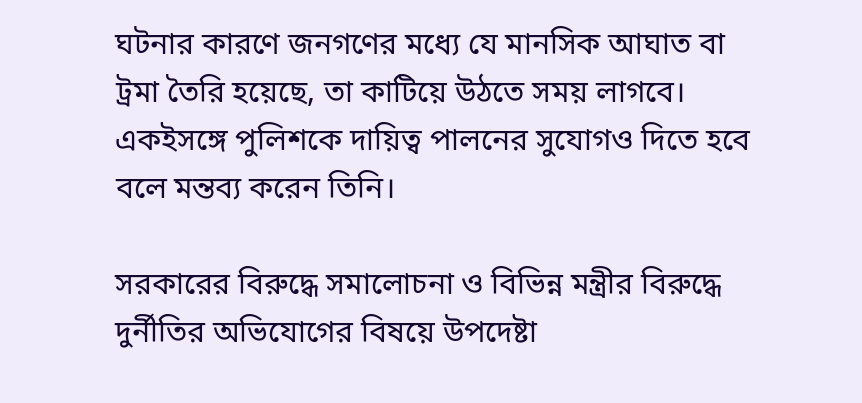ঘটনার কারণে জনগণের মধ্যে যে মানসিক আঘাত বা ট্রমা তৈরি হয়েছে, তা কাটিয়ে উঠতে সময় লাগবে। একইসঙ্গে পুলিশকে দায়িত্ব পালনের সুযোগও দিতে হবে বলে মন্তব্য করেন তিনি।

সরকারের বিরুদ্ধে সমালোচনা ও বিভিন্ন মন্ত্রীর বিরুদ্ধে দুর্নীতির অভিযোগের বিষয়ে উপদেষ্টা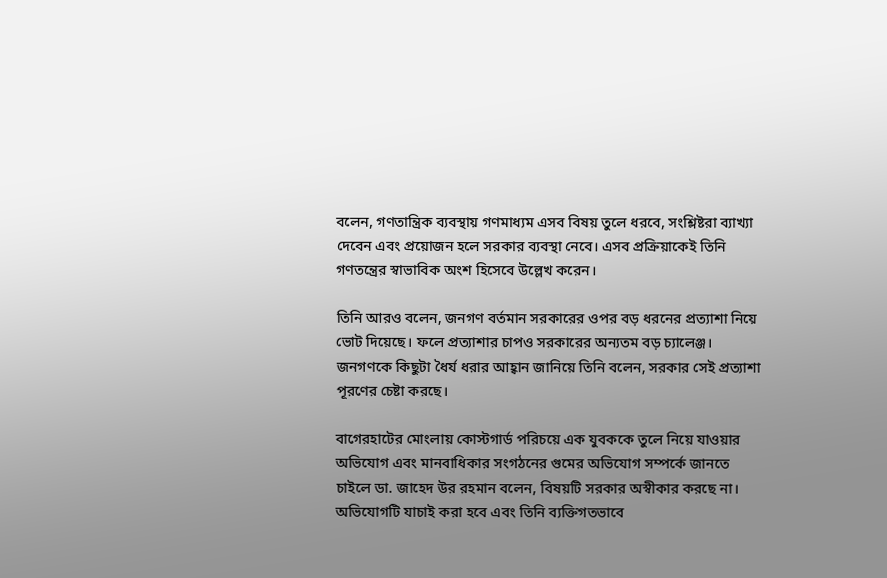বলেন, গণতান্ত্রিক ব্যবস্থায় গণমাধ্যম এসব বিষয় তুলে ধরবে, সংশ্লিষ্টরা ব্যাখ্যা দেবেন এবং প্রয়োজন হলে সরকার ব্যবস্থা নেবে। এসব প্রক্রিয়াকেই তিনি গণতন্ত্রের স্বাভাবিক অংশ হিসেবে উল্লেখ করেন।

তিনি আরও বলেন, জনগণ বর্তমান সরকারের ওপর বড় ধরনের প্রত্যাশা নিয়ে ভোট দিয়েছে। ফলে প্রত্যাশার চাপও সরকারের অন্যতম বড় চ্যালেঞ্জ। জনগণকে কিছুটা ধৈর্য ধরার আহ্বান জানিয়ে তিনি বলেন, সরকার সেই প্রত্যাশা পূরণের চেষ্টা করছে।

বাগেরহাটের মোংলায় কোস্টগার্ড পরিচয়ে এক যুবককে তুলে নিয়ে যাওয়ার অভিযোগ এবং মানবাধিকার সংগঠনের গুমের অভিযোগ সম্পর্কে জানতে চাইলে ডা. জাহেদ উর রহমান বলেন, বিষয়টি সরকার অস্বীকার করছে না। অভিযোগটি যাচাই করা হবে এবং তিনি ব্যক্তিগতভাবে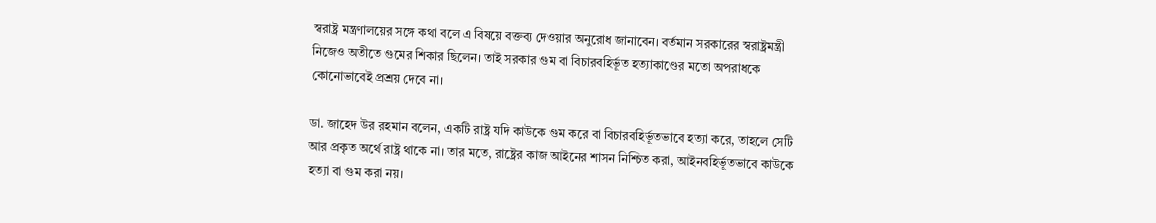স্বরাষ্ট্র মন্ত্রণালয়ের সঙ্গে কথা বলে এ বিষয়ে বক্তব্য দেওয়ার অনুরোধ জানাবেন। বর্তমান সরকারের স্বরাষ্ট্রমন্ত্রী নিজেও অতীতে গুমের শিকার ছিলেন। তাই সরকার গুম বা বিচারবহির্ভূত হত্যাকাণ্ডের মতো অপরাধকে কোনোভাবেই প্রশ্রয় দেবে না।

ডা. জাহেদ উর রহমান বলেন, একটি রাষ্ট্র যদি কাউকে গুম করে বা বিচারবহির্ভূতভাবে হত্যা করে, তাহলে সেটি আর প্রকৃত অর্থে রাষ্ট্র থাকে না। তার মতে, রাষ্ট্রের কাজ আইনের শাসন নিশ্চিত করা, আইনবহির্ভূতভাবে কাউকে হত্যা বা গুম করা নয়।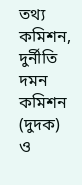তথ্য কমিশন, দুর্নীতি দমন কমিশন (দুদক) ও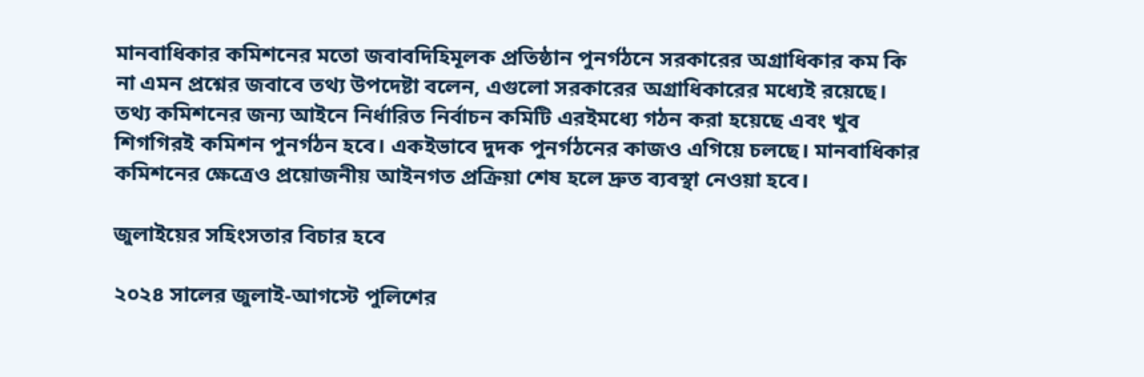মানবাধিকার কমিশনের মতো জবাবদিহিমূলক প্রতিষ্ঠান পুনর্গঠনে সরকারের অগ্রাধিকার কম কি না এমন প্রশ্নের জবাবে তথ্য উপদেষ্টা বলেন, এগুলো সরকারের অগ্রাধিকারের মধ্যেই রয়েছে। তথ্য কমিশনের জন্য আইনে নির্ধারিত নির্বাচন কমিটি এরইমধ্যে গঠন করা হয়েছে এবং খুব শিগগিরই কমিশন পুনর্গঠন হবে। একইভাবে দুদক পুনর্গঠনের কাজও এগিয়ে চলছে। মানবাধিকার কমিশনের ক্ষেত্রেও প্রয়োজনীয় আইনগত প্রক্রিয়া শেষ হলে দ্রুত ব্যবস্থা নেওয়া হবে।

জুলাইয়ের সহিংসতার বিচার হবে

২০২৪ সালের জুলাই-আগস্টে পুলিশের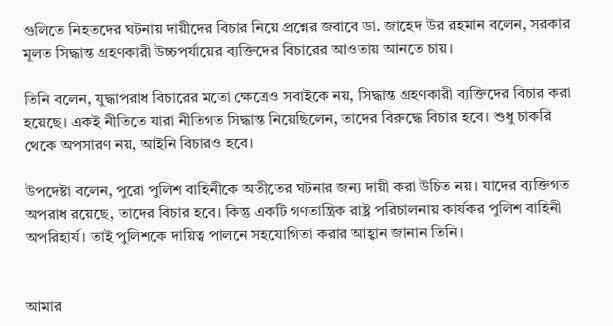গুলিতে নিহতদের ঘটনায় দায়ীদের বিচার নিয়ে প্রশ্নের জবাবে ডা. জাহেদ উর রহমান বলেন, সরকার মূলত সিদ্ধান্ত গ্রহণকারী উচ্চপর্যায়ের ব্যক্তিদের বিচারের আওতায় আনতে চায়।

তিনি বলেন, যুদ্ধাপরাধ বিচারের মতো ক্ষেত্রেও সবাইকে নয়, সিদ্ধান্ত গ্রহণকারী ব্যক্তিদের বিচার করা হয়েছে। একই নীতিতে যারা নীতিগত সিদ্ধান্ত নিয়েছিলেন, তাদের বিরুদ্ধে বিচার হবে। শুধু চাকরি থেকে অপসারণ নয়, আইনি বিচারও হবে।

উপদেষ্টা বলেন, পুরো পুলিশ বাহিনীকে অতীতের ঘটনার জন্য দায়ী করা উচিত নয়। যাদের ব্যক্তিগত অপরাধ রয়েছে, তাদের বিচার হবে। কিন্তু একটি গণতান্ত্রিক রাষ্ট্র পরিচালনায় কার্যকর পুলিশ বাহিনী অপরিহার্য। তাই পুলিশকে দায়িত্ব পালনে সহযোগিতা করার আহ্বান জানান তিনি।


আমার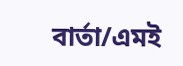বার্তা/এমই